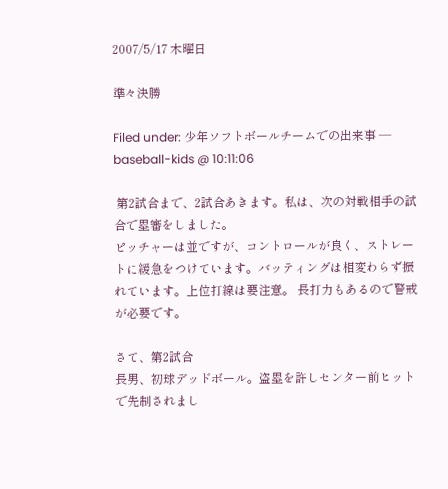2007/5/17 木曜日

準々決勝

Filed under: 少年ソフトボールチームでの出来事 — baseball-kids @ 10:11:06

 第2試合まで、2試合あきます。私は、次の対戦相手の試合で塁審をしました。
ピッチャーは並ですが、コントロールが良く、ストレートに緩急をつけています。バッティングは相変わらず振れています。上位打線は要注意。 長打力もあるので警戒が必要です。

さて、第2試合
長男、初球デッドボール。盗塁を許しセンター前ヒットで先制されまし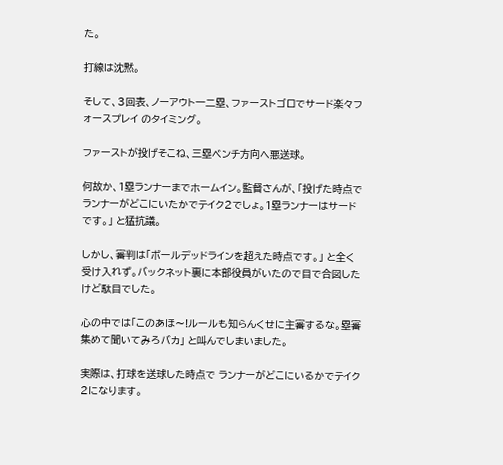た。

打線は沈黙。

そして、3回表、ノーアウト一二塁、ファーストゴロでサード楽々フォースプレイ のタイミング。

ファーストが投げそこね、三塁ベンチ方向へ悪送球。

何故か、1塁ランナーまでホームイン。監督さんが、「投げた時点でランナーがどこにいたかでテイク2でしょ。1塁ランナーはサードです。」 と猛抗議。

しかし、審判は「ボールデッドラインを超えた時点です。」 と全く受け入れず。バックネット裏に本部役員がいたので目で合図したけど駄目でした。

心の中では「このあほ〜!ルールも知らんくせに主審するな。塁審集めて聞いてみろバカ」 と叫んでしまいました。

実際は、打球を送球した時点で ランナーがどこにいるかでテイク2になります。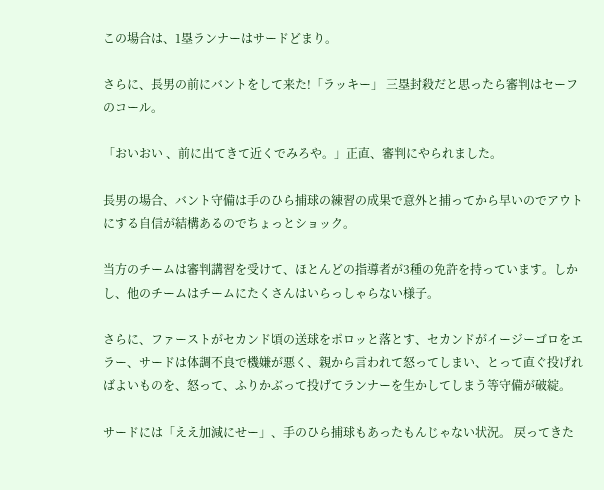この場合は、1塁ランナーはサードどまり。

さらに、長男の前にバントをして来た!「ラッキー」 三塁封殺だと思ったら審判はセーフのコール。

「おいおい 、前に出てきて近くでみろや。」正直、審判にやられました。

長男の場合、バント守備は手のひら捕球の練習の成果で意外と捕ってから早いのでアウトにする自信が結構あるのでちょっとショック。

当方のチームは審判講習を受けて、ほとんどの指導者が3種の免許を持っています。しかし、他のチームはチームにたくさんはいらっしゃらない様子。

さらに、ファーストがセカンド頃の送球をポロッと落とす、セカンドがイージーゴロをエラー、サードは体調不良で機嫌が悪く、親から言われて怒ってしまい、とって直ぐ投げればよいものを、怒って、ふりかぶって投げてランナーを生かしてしまう等守備が破綻。

サードには「ええ加減にせー」、手のひら捕球もあったもんじゃない状況。 戻ってきた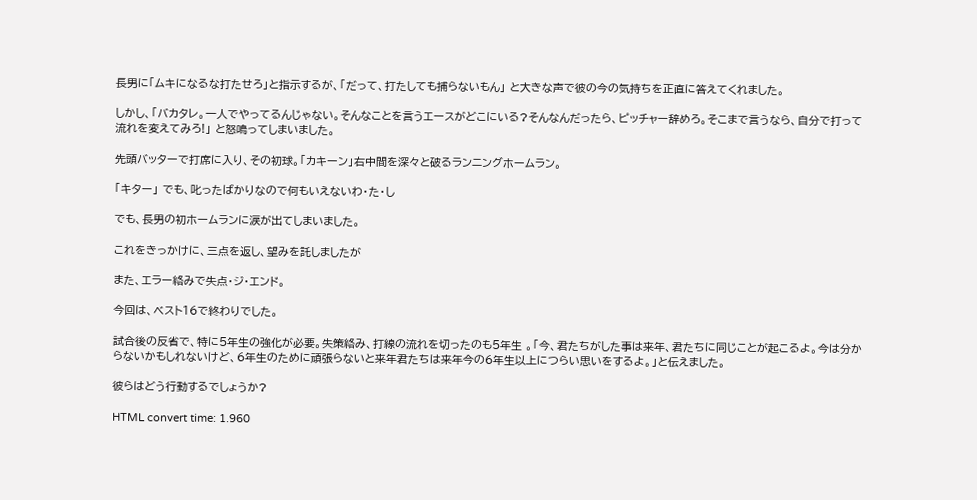長男に「ムキになるな打たせろ」と指示するが、「だって、打たしても捕らないもん」 と大きな声で彼の今の気持ちを正直に答えてくれました。

しかし、「バカタレ。一人でやってるんじゃない。そんなことを言うエースがどこにいる?そんなんだったら、ピッチャー辞めろ。そこまで言うなら、自分で打って流れを変えてみろ!」 と怒鳴ってしまいました。

先頭バッターで打席に入り、その初球。「カキーン」右中間を深々と破るランニングホームラン。

「キター」 でも、叱ったばかりなので何もいえないわ・た・し

でも、長男の初ホームランに涙が出てしまいました。

これをきっかけに、三点を返し、望みを託しましたが

また、エラー絡みで失点・ジ・エンド。

今回は、ベスト16で終わりでした。

試合後の反省で、特に5年生の強化が必要。失策絡み、打線の流れを切ったのも5年生 。「今、君たちがした事は来年、君たちに同じことが起こるよ。今は分からないかもしれないけど、6年生のために頑張らないと来年君たちは来年今の6年生以上につらい思いをするよ。」と伝えました。

彼らはどう行動するでしょうか?

HTML convert time: 1.960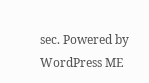sec. Powered by WordPress ME